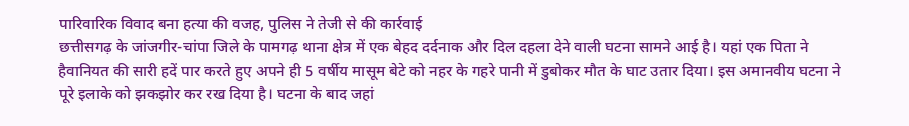पारिवारिक विवाद बना हत्या की वजह, पुलिस ने तेजी से की कार्रवाई
छत्तीसगढ़ के जांजगीर-चांपा जिले के पामगढ़ थाना क्षेत्र में एक बेहद दर्दनाक और दिल दहला देने वाली घटना सामने आई है। यहां एक पिता ने हैवानियत की सारी हदें पार करते हुए अपने ही 5 वर्षीय मासूम बेटे को नहर के गहरे पानी में डुबोकर मौत के घाट उतार दिया। इस अमानवीय घटना ने पूरे इलाके को झकझोर कर रख दिया है। घटना के बाद जहां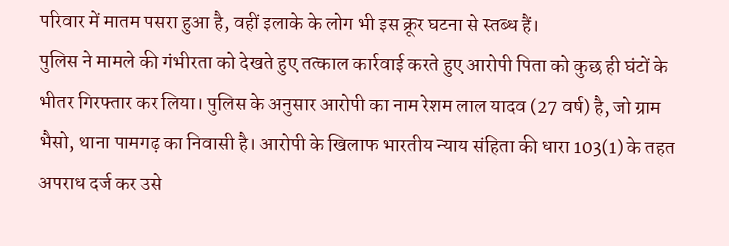परिवार में मातम पसरा हुआ है, वहीं इलाके के लोग भी इस क्रूर घटना से स्तब्ध हैं।
पुलिस ने मामले की गंभीरता को देखते हुए तत्काल कार्रवाई करते हुए आरोपी पिता को कुछ ही घंटों के भीतर गिरफ्तार कर लिया। पुलिस के अनुसार आरोपी का नाम रेशम लाल यादव (27 वर्ष) है, जो ग्राम भैसो, थाना पामगढ़ का निवासी है। आरोपी के खिलाफ भारतीय न्याय संहिता की धारा 103(1) के तहत अपराध दर्ज कर उसे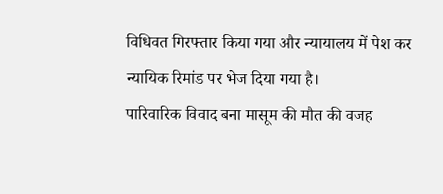विधिवत गिरफ्तार किया गया और न्यायालय में पेश कर न्यायिक रिमांड पर भेज दिया गया है।
पारिवारिक विवाद बना मासूम की मौत की वजह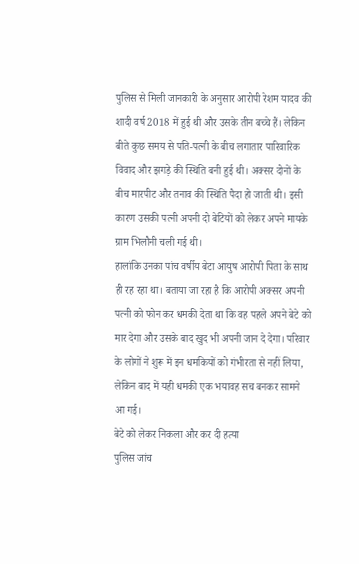पुलिस से मिली जानकारी के अनुसार आरोपी रेशम यादव की शादी वर्ष 2018 में हुई थी और उसके तीन बच्चे हैं। लेकिन बीते कुछ समय से पति-पत्नी के बीच लगातार पारिवारिक विवाद और झगड़े की स्थिति बनी हुई थी। अक्सर दोनों के बीच मारपीट और तनाव की स्थिति पैदा हो जाती थी। इसी कारण उसकी पत्नी अपनी दो बेटियों को लेकर अपने मायके ग्राम भिलौनी चली गई थी।
हालांकि उनका पांच वर्षीय बेटा आयुष आरोपी पिता के साथ ही रह रहा था। बताया जा रहा है कि आरोपी अक्सर अपनी पत्नी को फोन कर धमकी देता था कि वह पहले अपने बेटे को मार देगा और उसके बाद खुद भी अपनी जान दे देगा। परिवार के लोगों ने शुरू में इन धमकियों को गंभीरता से नहीं लिया, लेकिन बाद में यही धमकी एक भयावह सच बनकर सामने आ गई।
बेटे को लेकर निकला और कर दी हत्या
पुलिस जांच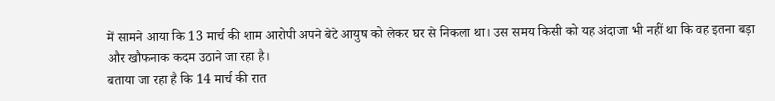में सामने आया कि 13 मार्च की शाम आरोपी अपने बेटे आयुष को लेकर घर से निकला था। उस समय किसी को यह अंदाजा भी नहीं था कि वह इतना बड़ा और खौफनाक कदम उठाने जा रहा है।
बताया जा रहा है कि 14 मार्च की रात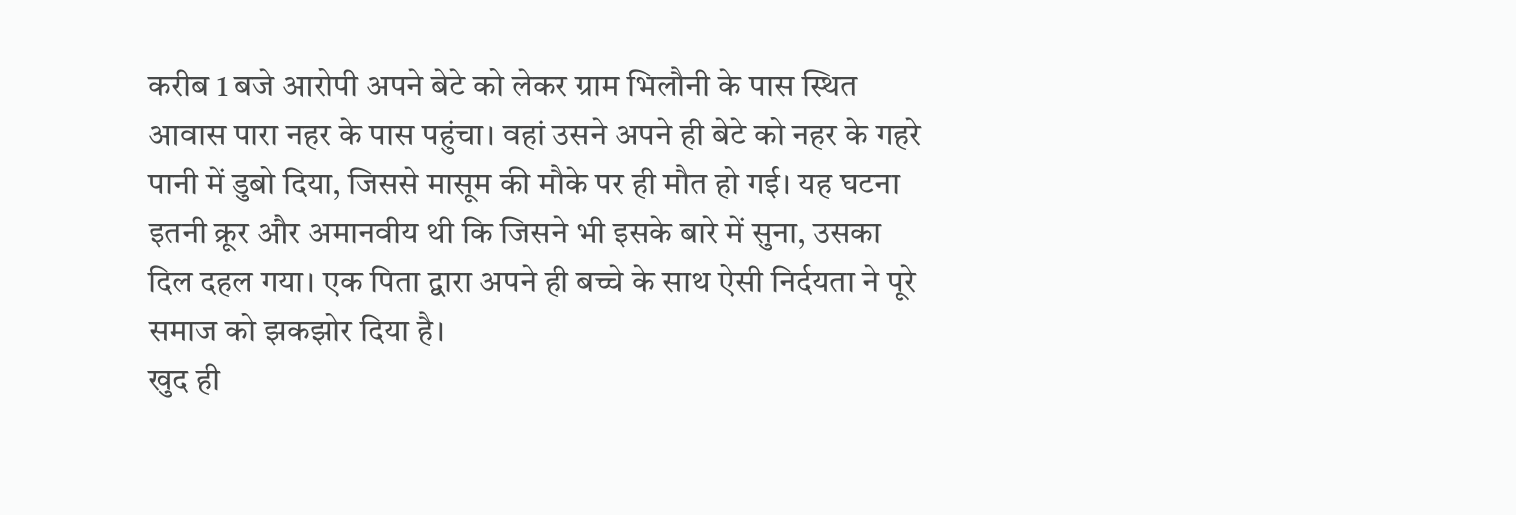करीब 1 बजे आरोपी अपने बेटे को लेकर ग्राम भिलौनी के पास स्थित आवास पारा नहर के पास पहुंचा। वहां उसने अपने ही बेटे को नहर के गहरे पानी में डुबो दिया, जिससे मासूम की मौके पर ही मौत हो गई। यह घटना इतनी क्रूर और अमानवीय थी कि जिसने भी इसके बारे में सुना, उसका दिल दहल गया। एक पिता द्वारा अपने ही बच्चे के साथ ऐसी निर्दयता ने पूरे समाज को झकझोर दिया है।
खुद ही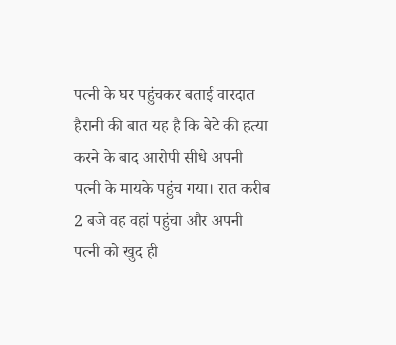पत्नी के घर पहुंचकर बताई वारदात
हैरानी की बात यह है कि बेटे की हत्या करने के बाद आरोपी सीधे अपनी पत्नी के मायके पहुंच गया। रात करीब 2 बजे वह वहां पहुंचा और अपनी पत्नी को खुद ही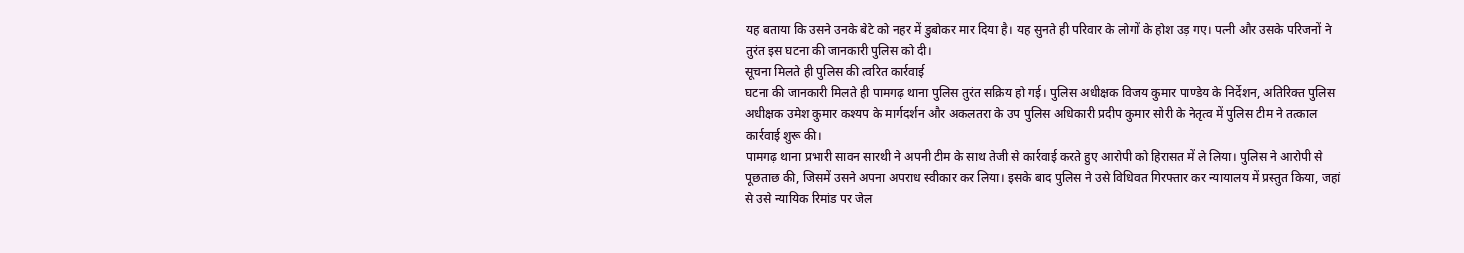यह बताया कि उसने उनके बेटे को नहर में डुबोकर मार दिया है। यह सुनते ही परिवार के लोगों के होश उड़ गए। पत्नी और उसके परिजनों ने तुरंत इस घटना की जानकारी पुलिस को दी।
सूचना मिलते ही पुलिस की त्वरित कार्रवाई
घटना की जानकारी मिलते ही पामगढ़ थाना पुलिस तुरंत सक्रिय हो गई। पुलिस अधीक्षक विजय कुमार पाण्डेय के निर्देशन, अतिरिक्त पुलिस अधीक्षक उमेश कुमार कश्यप के मार्गदर्शन और अकलतरा के उप पुलिस अधिकारी प्रदीप कुमार सोरी के नेतृत्व में पुलिस टीम ने तत्काल कार्रवाई शुरू की।
पामगढ़ थाना प्रभारी सावन सारथी ने अपनी टीम के साथ तेजी से कार्रवाई करते हुए आरोपी को हिरासत में ले लिया। पुलिस ने आरोपी से पूछताछ की, जिसमें उसने अपना अपराध स्वीकार कर लिया। इसके बाद पुलिस ने उसे विधिवत गिरफ्तार कर न्यायालय में प्रस्तुत किया, जहां से उसे न्यायिक रिमांड पर जेल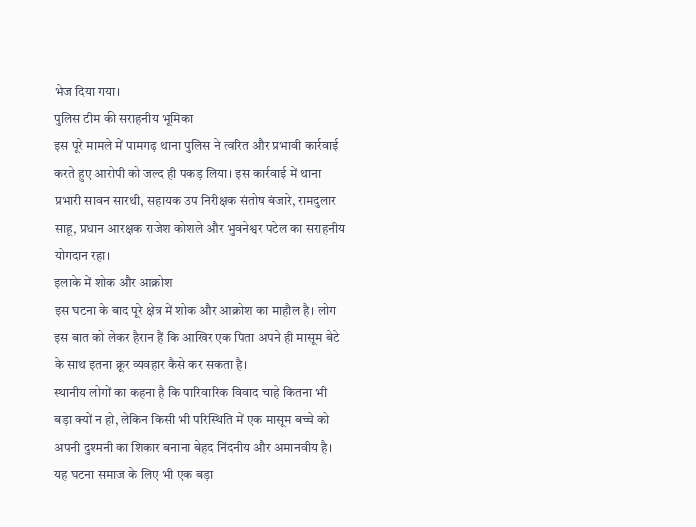भेज दिया गया।
पुलिस टीम की सराहनीय भूमिका
इस पूरे मामले में पामगढ़ थाना पुलिस ने त्वरित और प्रभावी कार्रवाई करते हुए आरोपी को जल्द ही पकड़ लिया। इस कार्रवाई में थाना प्रभारी सावन सारथी, सहायक उप निरीक्षक संतोष बंजारे, रामदुलार साहू, प्रधान आरक्षक राजेश कोशले और भुवनेश्वर पटेल का सराहनीय योगदान रहा।
इलाके में शोक और आक्रोश
इस घटना के बाद पूरे क्षेत्र में शोक और आक्रोश का माहौल है। लोग इस बात को लेकर हैरान हैं कि आखिर एक पिता अपने ही मासूम बेटे के साथ इतना क्रूर व्यवहार कैसे कर सकता है।
स्थानीय लोगों का कहना है कि पारिवारिक विवाद चाहे कितना भी बड़ा क्यों न हो, लेकिन किसी भी परिस्थिति में एक मासूम बच्चे को अपनी दुश्मनी का शिकार बनाना बेहद निंदनीय और अमानवीय है। यह घटना समाज के लिए भी एक बड़ा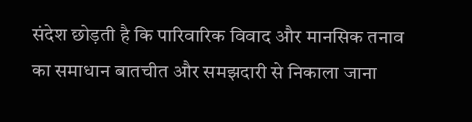संदेश छोड़ती है कि पारिवारिक विवाद और मानसिक तनाव का समाधान बातचीत और समझदारी से निकाला जाना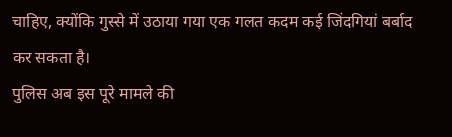चाहिए, क्योंकि गुस्से में उठाया गया एक गलत कदम कई जिंदगियां बर्बाद कर सकता है।
पुलिस अब इस पूरे मामले की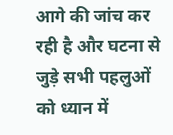आगे की जांच कर रही है और घटना से जुड़े सभी पहलुओं को ध्यान में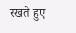रखते हुए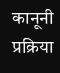कानूनी प्रक्रिया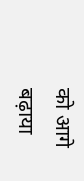को आगे बढ़ाया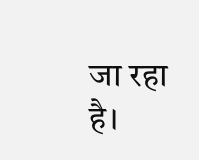जा रहा है।